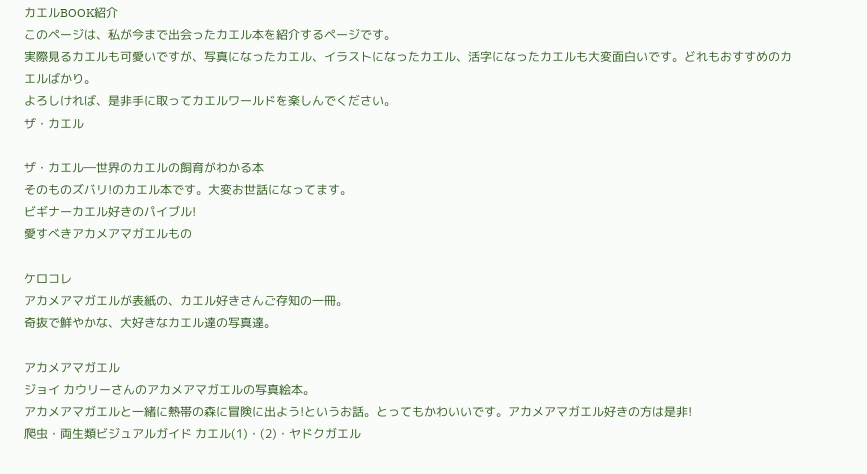カエルBOOK紹介
このページは、私が今まで出会ったカエル本を紹介するページです。
実際見るカエルも可愛いですが、写真になったカエル、イラストになったカエル、活字になったカエルも大変面白いです。どれもおすすめのカエルばかり。
よろしければ、是非手に取ってカエルワールドを楽しんでください。
ザ・カエル

ザ・カエル―世界のカエルの飼育がわかる本
そのものズバリ!のカエル本です。大変お世話になってます。
ビギナーカエル好きのパイブル!
愛すべきアカメアマガエルもの

ケロコレ
アカメアマガエルが表紙の、カエル好きさんご存知の一冊。
奇抜で鮮やかな、大好きなカエル達の写真達。

アカメアマガエル
ジョイ カウリーさんのアカメアマガエルの写真絵本。
アカメアマガエルと一緒に熱帯の森に冒険に出よう!というお話。とってもかわいいです。アカメアマガエル好きの方は是非!
爬虫・両生類ビジュアルガイド カエル(1)・(2)・ヤドクガエル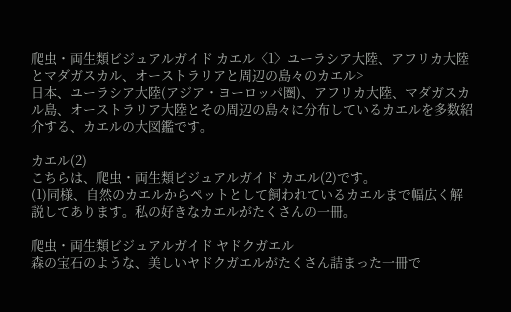爬虫・両生類ビジュアルガイド カエル〈1〉ユーラシア大陸、アフリカ大陸とマダガスカル、オーストラリアと周辺の島々のカエル>
日本、ユーラシア大陸(アジア・ヨーロッパ圏)、アフリカ大陸、マダガスカル島、オーストラリア大陸とその周辺の島々に分布しているカエルを多数紹介する、カエルの大図鑑です。

カエル(2)
こちらは、爬虫・両生類ビジュアルガイド カエル(2)です。
(1)同様、自然のカエルからペットとして飼われているカエルまで幅広く解説してあります。私の好きなカエルがたくさんの一冊。

爬虫・両生類ビジュアルガイド ヤドクガエル
森の宝石のような、美しいヤドクガエルがたくさん詰まった一冊で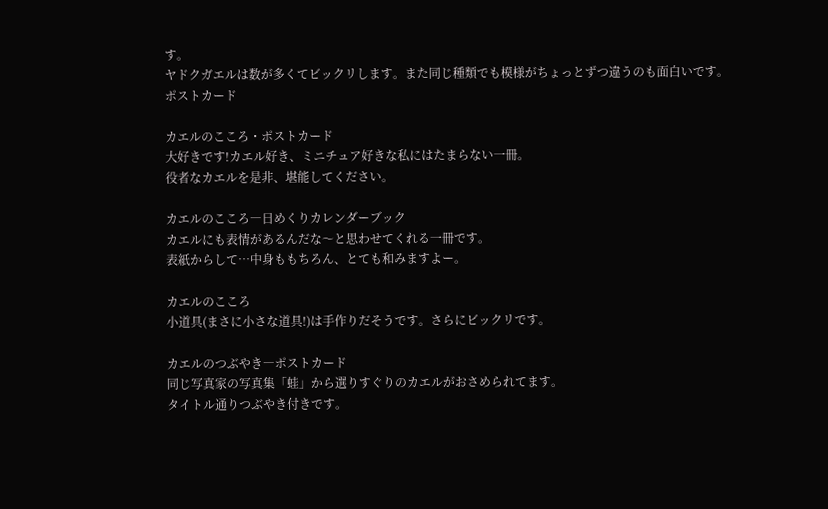す。
ヤドクガエルは数が多くてビックリします。また同じ種類でも模様がちょっとずつ違うのも面白いです。
ポストカード

カエルのこころ・ポストカード
大好きです!カエル好き、ミニチュア好きな私にはたまらない一冊。
役者なカエルを是非、堪能してください。

カエルのこころ―日めくりカレンダーブック
カエルにも表情があるんだな〜と思わせてくれる一冊です。
表紙からして…中身ももちろん、とても和みますよー。

カエルのこころ
小道具(まさに小さな道具!)は手作りだそうです。さらにビックリです。

カエルのつぶやき―ポストカード
同じ写真家の写真集「蛙」から選りすぐりのカエルがおさめられてます。
タイトル通りつぶやき付きです。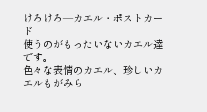けろけろ―カエル・ポストカード
使うのがもったいないカエル達です。
色々な表情のカエル、珍しいカエルもがみら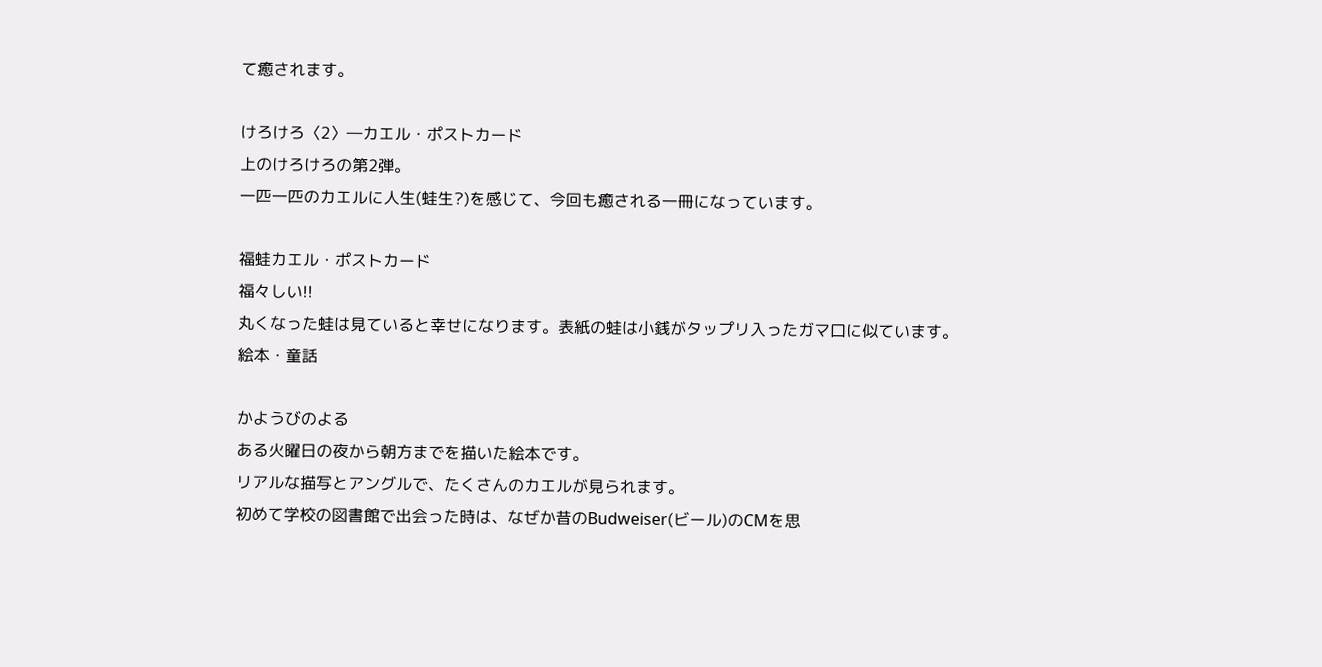て癒されます。

けろけろ〈2〉―カエル・ポストカード
上のけろけろの第2弾。
一匹一匹のカエルに人生(蛙生?)を感じて、今回も癒される一冊になっています。

福蛙カエル・ポストカード
福々しい!!
丸くなった蛙は見ていると幸せになります。表紙の蛙は小銭がタップリ入ったガマ口に似ています。
絵本・童話

かようびのよる
ある火曜日の夜から朝方までを描いた絵本です。
リアルな描写とアングルで、たくさんのカエルが見られます。
初めて学校の図書館で出会った時は、なぜか昔のBudweiser(ビール)のCMを思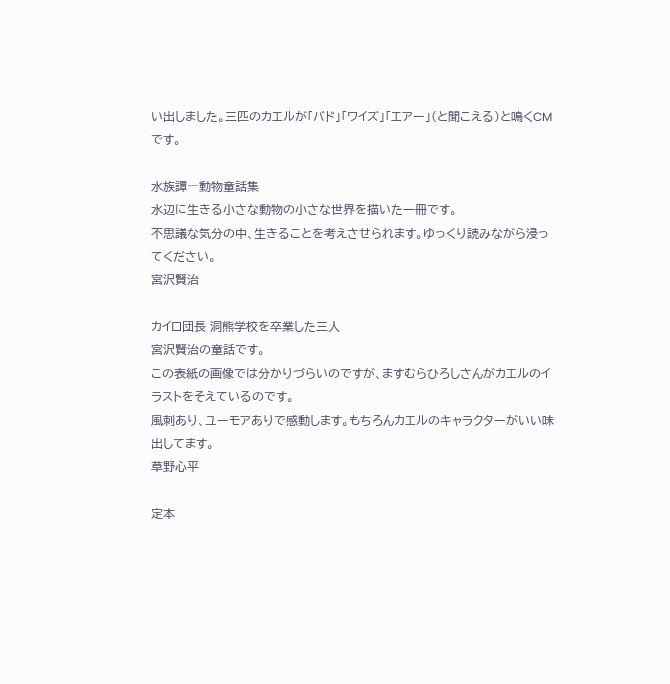い出しました。三匹のカエルが「バド」「ワイズ」「エアー」(と聞こえる)と鳴くCMです。

水族譚―動物童話集
水辺に生きる小さな動物の小さな世界を描いた一冊です。
不思議な気分の中、生きることを考えさせられます。ゆっくり読みながら浸ってください。
宮沢賢治

カイロ団長 洞熊学校を卒業した三人
宮沢賢治の童話です。
この表紙の画像では分かりづらいのですが、ますむらひろしさんがカエルのイラストをそえているのです。
風刺あり、ユーモアありで感動します。もちろんカエルのキャラクターがいい味出してます。
草野心平

定本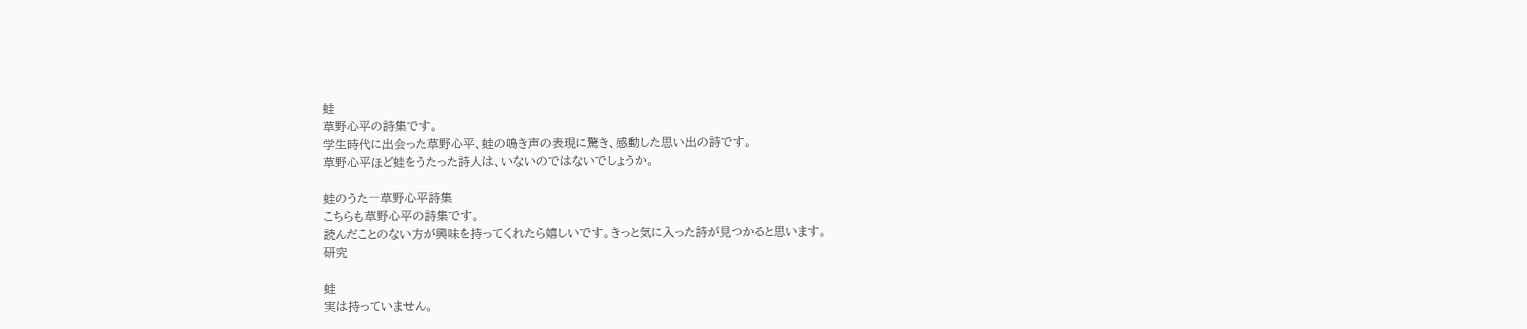蛙
草野心平の詩集です。
学生時代に出会った草野心平、蛙の鳴き声の表現に驚き、感動した思い出の詩です。
草野心平ほど蛙をうたった詩人は、いないのではないでしょうか。

蛙のうた―草野心平詩集
こちらも草野心平の詩集です。
読んだことのない方が興味を持ってくれたら嬉しいです。きっと気に入った詩が見つかると思います。
研究

蛙
実は持っていません。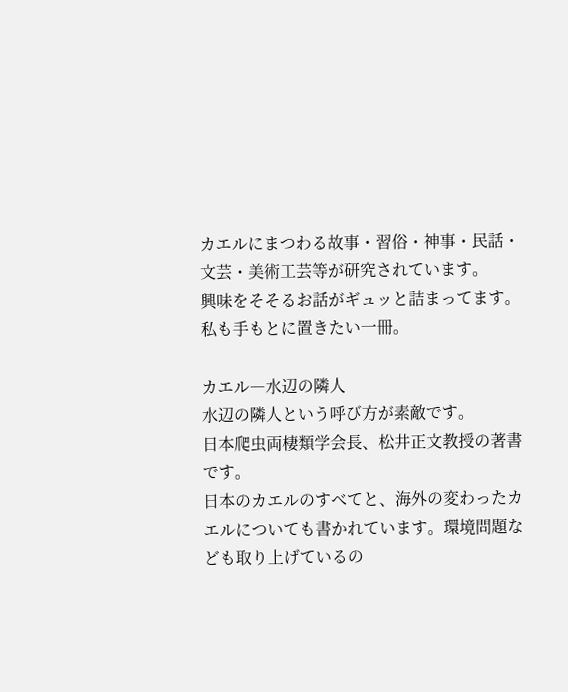カエルにまつわる故事・習俗・神事・民話・文芸・美術工芸等が研究されています。
興味をそそるお話がギュッと詰まってます。私も手もとに置きたい一冊。

カエル―水辺の隣人
水辺の隣人という呼び方が素敵です。
日本爬虫両棲類学会長、松井正文教授の著書です。
日本のカエルのすべてと、海外の変わったカエルについても書かれています。環境問題なども取り上げているの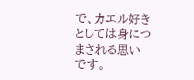で、カエル好きとしては身につまされる思いです。